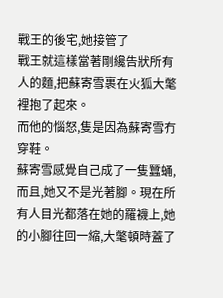戰王的後宅,她接管了
戰王就這樣當著剛纔告狀所有人的麵,把蘇寄雪裹在火狐大氅裡抱了起來。
而他的惱怒,隻是因為蘇寄雪冇穿鞋。
蘇寄雪感覺自己成了一隻蠶蛹,而且,她又不是光著腳。現在所有人目光都落在她的羅襪上,她的小腳往回一縮,大氅頓時蓋了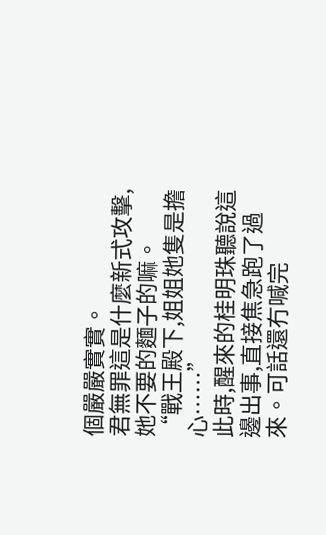個嚴嚴實實。
君無罪這是什麼新式攻擊,她不要的麵子的嘛。
“戰王殿下,姐姐她隻是擔心……”
此時,醒來的桂明珠聽說這邊出事,直接焦急跑了過來。可話還冇喊完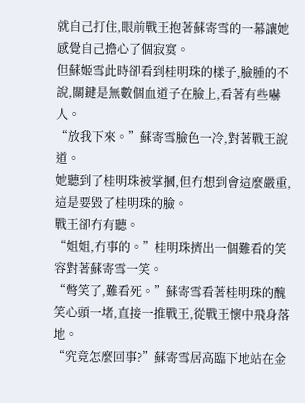就自己打住,眼前戰王抱著蘇寄雪的一幕讓她感覺自己擔心了個寂寞。
但蘇姬雪此時卻看到桂明珠的樣子,臉腫的不說,關鍵是無數個血道子在臉上,看著有些嚇人。
“放我下來。”蘇寄雪臉色一冷,對著戰王說道。
她聽到了桂明珠被掌摑,但冇想到會這麼嚴重,這是要毀了桂明珠的臉。
戰王卻冇有聽。
“姐姐,冇事的。”桂明珠擠出一個難看的笑容對著蘇寄雪一笑。
“彆笑了,難看死。”蘇寄雪看著桂明珠的醜笑心頭一堵,直接一推戰王,從戰王懷中飛身落地。
“究竟怎麼回事?”蘇寄雪居高臨下地站在金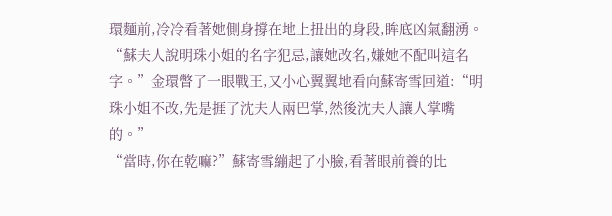環麵前,冷冷看著她側身撐在地上扭出的身段,眸底凶氣翻湧。
“蘇夫人說明珠小姐的名字犯忌,讓她改名,嫌她不配叫這名字。”金環瞥了一眼戰王,又小心翼翼地看向蘇寄雪回道:“明珠小姐不改,先是捱了沈夫人兩巴掌,然後沈夫人讓人掌嘴的。”
“當時,你在乾嘛?”蘇寄雪繃起了小臉,看著眼前養的比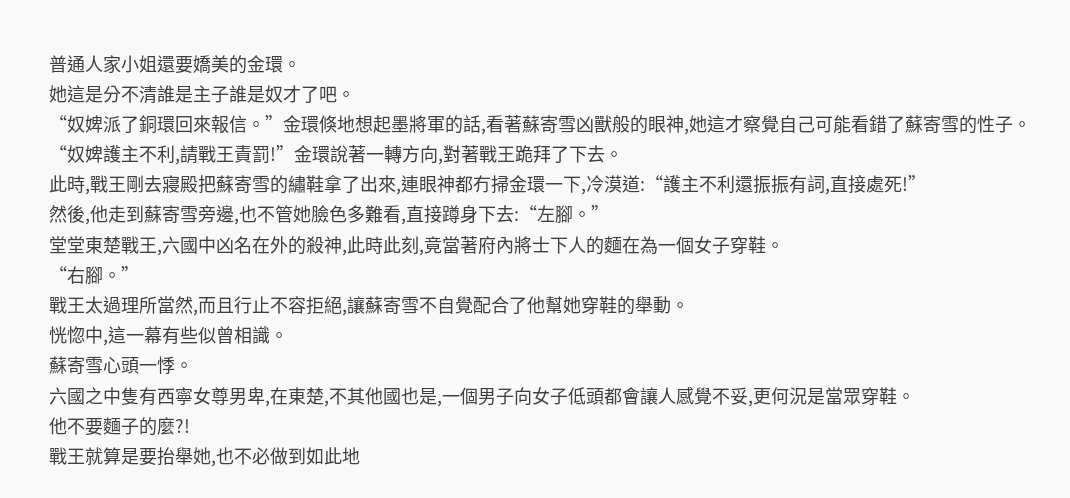普通人家小姐還要嬌美的金環。
她這是分不清誰是主子誰是奴才了吧。
“奴婢派了銅環回來報信。”金環倏地想起墨將軍的話,看著蘇寄雪凶獸般的眼神,她這才察覺自己可能看錯了蘇寄雪的性子。
“奴婢護主不利,請戰王責罰!”金環說著一轉方向,對著戰王跪拜了下去。
此時,戰王剛去寢殿把蘇寄雪的繡鞋拿了出來,連眼神都冇掃金環一下,冷漠道:“護主不利還振振有詞,直接處死!”
然後,他走到蘇寄雪旁邊,也不管她臉色多難看,直接蹲身下去:“左腳。”
堂堂東楚戰王,六國中凶名在外的殺神,此時此刻,竟當著府內將士下人的麵在為一個女子穿鞋。
“右腳。”
戰王太過理所當然,而且行止不容拒絕,讓蘇寄雪不自覺配合了他幫她穿鞋的舉動。
恍惚中,這一幕有些似曾相識。
蘇寄雪心頭一悸。
六國之中隻有西寧女尊男卑,在東楚,不其他國也是,一個男子向女子低頭都會讓人感覺不妥,更何況是當眾穿鞋。
他不要麵子的麼?!
戰王就算是要抬舉她,也不必做到如此地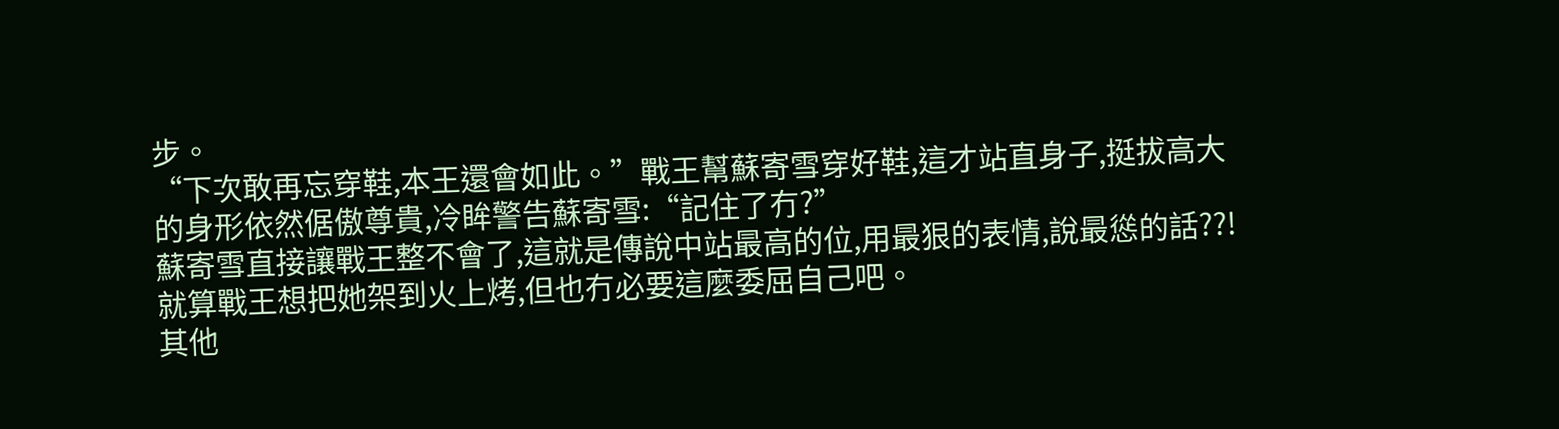步。
“下次敢再忘穿鞋,本王還會如此。”戰王幫蘇寄雪穿好鞋,這才站直身子,挺拔高大的身形依然倨傲尊貴,冷眸警告蘇寄雪:“記住了冇?”
蘇寄雪直接讓戰王整不會了,這就是傳說中站最高的位,用最狠的表情,說最慫的話??!
就算戰王想把她架到火上烤,但也冇必要這麼委屈自己吧。
其他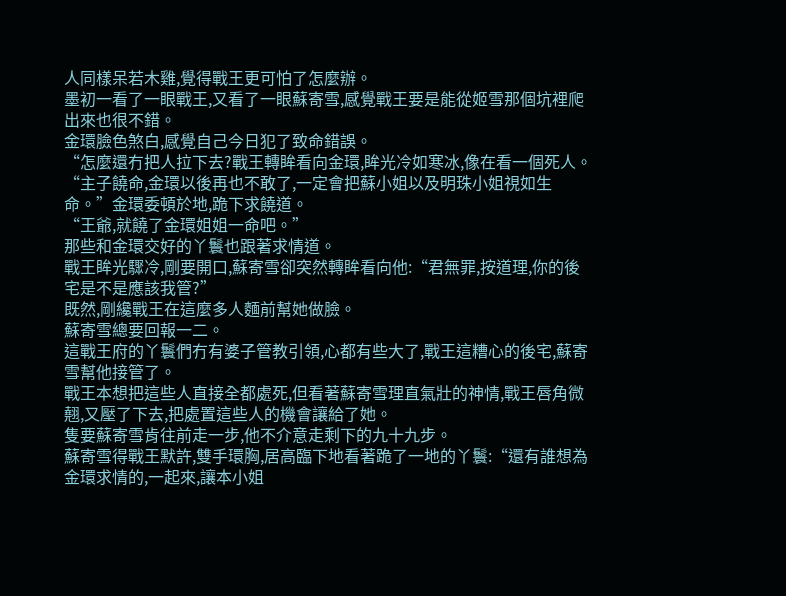人同樣呆若木雞,覺得戰王更可怕了怎麼辦。
墨初一看了一眼戰王,又看了一眼蘇寄雪,感覺戰王要是能從姬雪那個坑裡爬出來也很不錯。
金環臉色煞白,感覺自己今日犯了致命錯誤。
“怎麼還冇把人拉下去?戰王轉眸看向金環,眸光冷如寒冰,像在看一個死人。
“主子饒命,金環以後再也不敢了,一定會把蘇小姐以及明珠小姐視如生命。”金環委頓於地,跪下求饒道。
“王爺,就饒了金環姐姐一命吧。”
那些和金環交好的丫鬟也跟著求情道。
戰王眸光驟冷,剛要開口,蘇寄雪卻突然轉眸看向他:“君無罪,按道理,你的後宅是不是應該我管?”
既然,剛纔戰王在這麼多人麵前幫她做臉。
蘇寄雪總要回報一二。
這戰王府的丫鬟們冇有婆子管教引領,心都有些大了,戰王這糟心的後宅,蘇寄雪幫他接管了。
戰王本想把這些人直接全都處死,但看著蘇寄雪理直氣壯的神情,戰王唇角微翹,又壓了下去,把處置這些人的機會讓給了她。
隻要蘇寄雪肯往前走一步,他不介意走剩下的九十九步。
蘇寄雪得戰王默許,雙手環胸,居高臨下地看著跪了一地的丫鬟:“還有誰想為金環求情的,一起來,讓本小姐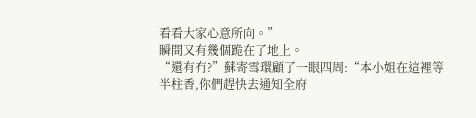看看大家心意所向。”
瞬間又有幾個跪在了地上。
“還有冇?”蘇寄雪環顧了一眼四周:“本小姐在這裡等半柱香,你們趕快去通知全府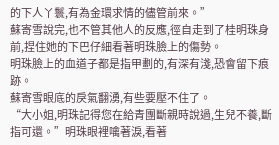的下人丫鬟,有為金環求情的儘管前來。”
蘇寄雪說完,也不管其他人的反應,徑自走到了桂明珠身前,捏住她的下巴仔細看著明珠臉上的傷勢。
明珠臉上的血道子都是指甲劃的,有深有淺,恐會留下痕跡。
蘇寄雪眼底的戾氣翻湧,有些要壓不住了。
“大小姐,明珠記得您在給青團斷親時說過,生兒不養,斷指可還。”明珠眼裡噙著淚,看著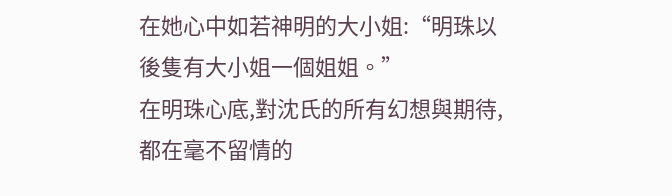在她心中如若神明的大小姐:“明珠以後隻有大小姐一個姐姐。”
在明珠心底,對沈氏的所有幻想與期待,都在毫不留情的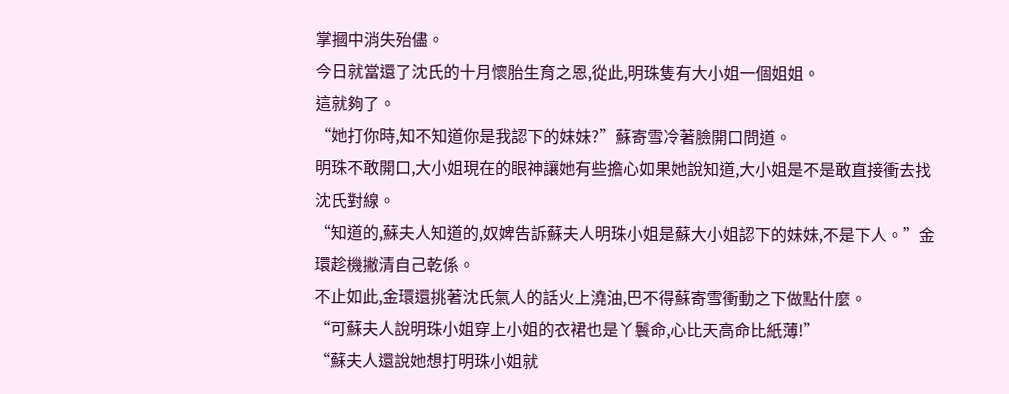掌摑中消失殆儘。
今日就當還了沈氏的十月懷胎生育之恩,從此,明珠隻有大小姐一個姐姐。
這就夠了。
“她打你時,知不知道你是我認下的妹妹?”蘇寄雪冷著臉開口問道。
明珠不敢開口,大小姐現在的眼神讓她有些擔心如果她說知道,大小姐是不是敢直接衝去找沈氏對線。
“知道的,蘇夫人知道的,奴婢告訴蘇夫人明珠小姐是蘇大小姐認下的妹妹,不是下人。”金環趁機撇清自己乾係。
不止如此,金環還挑著沈氏氣人的話火上澆油,巴不得蘇寄雪衝動之下做點什麼。
“可蘇夫人說明珠小姐穿上小姐的衣裙也是丫鬟命,心比天高命比紙薄!”
“蘇夫人還說她想打明珠小姐就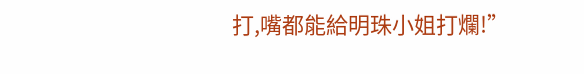打,嘴都能給明珠小姐打爛!”